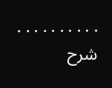. . . . . . . . . .
شرح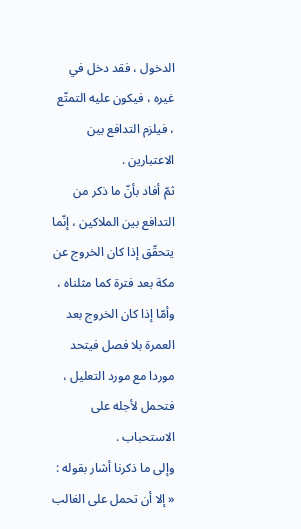الدخول ، فقد دخل في غيره ، فيكون عليه التمتّع ، فيلزم التدافع بين الاعتبارين .
ثمّ أفاد بأنّ ما ذكر من التدافع بين الملاكين ، إنّما يتحقّق إذا كان الخروج عن مكة بعد فترة كما مثلناه ، وأمّا إذا كان الخروج بعد العمرة بلا فصل فيتحد موردا مع مورد التعليل ، فتحمل لأجله على الاستحباب .
وإلى ما ذكرنا أشار بقوله : « إلا أن تحمل على الغالب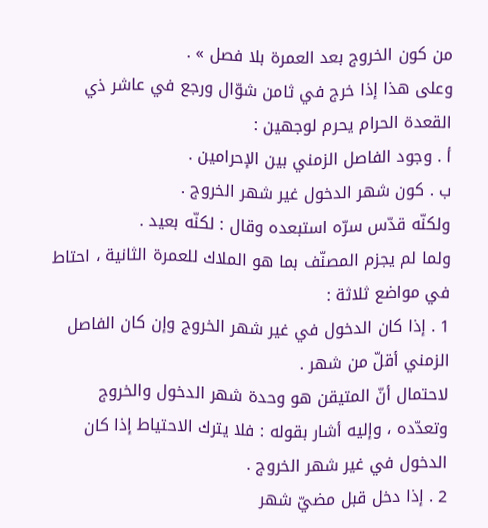من كون الخروج بعد العمرة بلا فصل » .
وعلى هذا إذا خرج في ثامن شوّال ورجع في عاشر ذي القعدة الحرام يحرم لوجهين :
أ . وجود الفاصل الزمني بين الإحرامين .
ب . كون شهر الدخول غير شهر الخروج .
ولكنّه قدّس سرّه استبعده وقال : لكنّه بعيد .
ولما لم يجزم المصنّف بما هو الملاك للعمرة الثانية ، احتاط في مواضع ثلاثة :
1 . إذا كان الدخول في غير شهر الخروج وإن كان الفاصل الزمني أقلّ من شهر .
لاحتمال أنّ المتيقن هو وحدة شهر الدخول والخروج وتعدّده ، وإليه أشار بقوله : فلا يترك الاحتياط إذا كان الدخول في غير شهر الخروج .
2 . إذا دخل قبل مضيّ شهر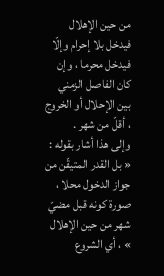من حين الإهلال فيدخل بلا إحرام وإلّا فيدخل محرما ، وإن كان الفاصل الزمني بين الإحلال أو الخروج ، أقلّ من شهر .
وإلى هذا أشار بقوله : « بل القدر المتيقّن من جواز الدخول محلا ، صورة كونه قبل مضيّ شهر من حين الإهلال » ، أي الشروع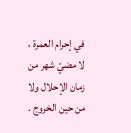في إحرام العمرة ، لا مضيّ شهر من زمان الإحلال ولا من حين الخروج .